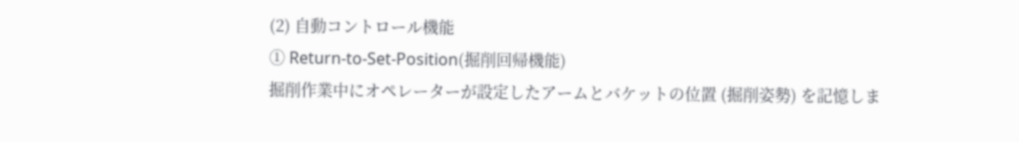(2) 自動コントロール機能
① Return-to-Set-Position(掘削回帰機能)
掘削作業中にオペレーターが設定したアームとバケットの位置 (掘削姿勢) を記憶しま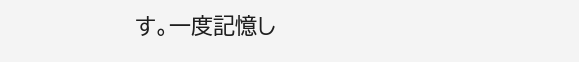す。一度記憶し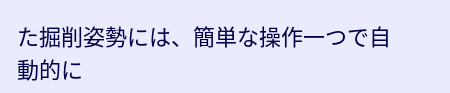た掘削姿勢には、簡単な操作一つで自動的に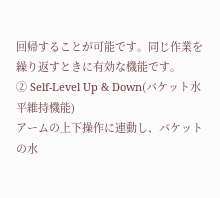回帰することが可能です。同じ作業を繰り返すときに有効な機能です。
② Self-Level Up & Down(バケット水平維持機能)
アームの上下操作に連動し、バケットの水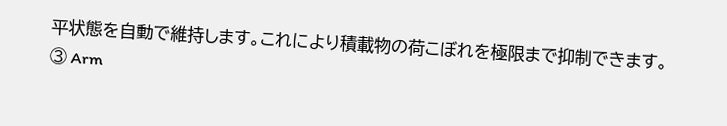平状態を自動で維持します。これにより積載物の荷こぼれを極限まで抑制できます。
③ Arm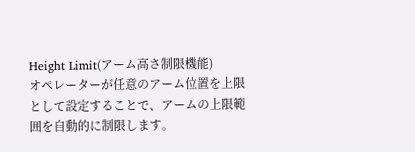Height Limit(アーム高さ制限機能)
オペレーターが任意のアーム位置を上限として設定することで、アームの上限範囲を自動的に制限します。